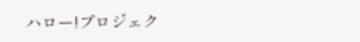ハロー!プロジェク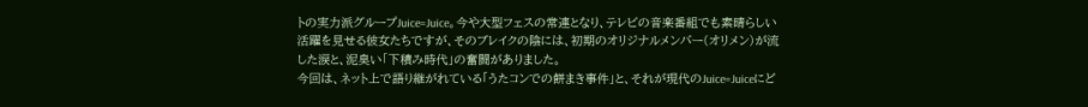トの実力派グループJuice=Juice。今や大型フェスの常連となり、テレビの音楽番組でも素晴らしい活躍を見せる彼女たちですが、そのブレイクの陰には、初期のオリジナルメンバー(オリメン)が流した涙と、泥臭い「下積み時代」の奮闘がありました。
今回は、ネット上で語り継がれている「うたコンでの餅まき事件」と、それが現代のJuice=Juiceにど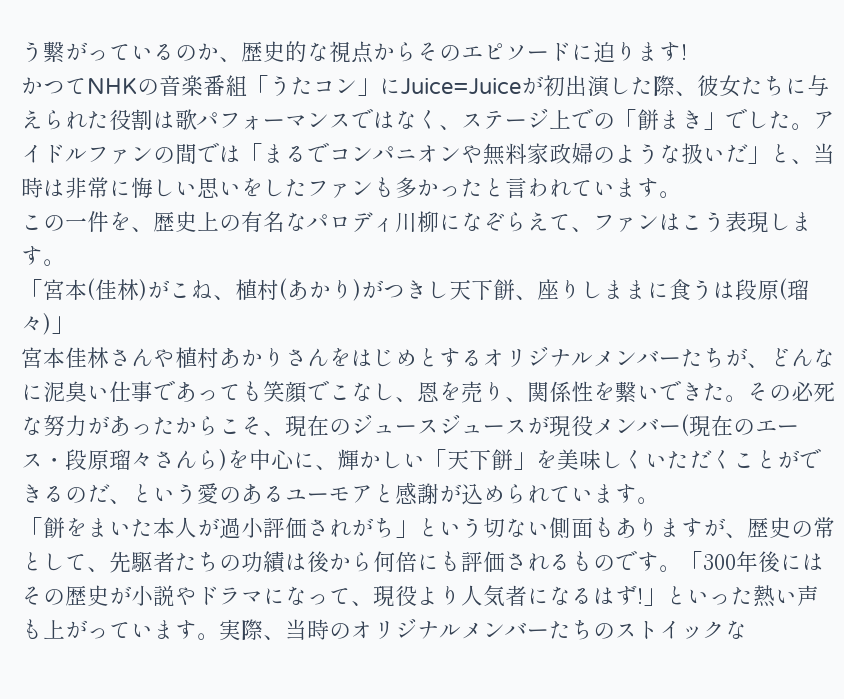う繋がっているのか、歴史的な視点からそのエピソードに迫ります!
かつてNHKの音楽番組「うたコン」にJuice=Juiceが初出演した際、彼女たちに与えられた役割は歌パフォーマンスではなく、ステージ上での「餅まき」でした。アイドルファンの間では「まるでコンパニオンや無料家政婦のような扱いだ」と、当時は非常に悔しい思いをしたファンも多かったと言われています。
この一件を、歴史上の有名なパロディ川柳になぞらえて、ファンはこう表現します。
「宮本(佳林)がこね、植村(あかり)がつきし天下餅、座りしままに食うは段原(瑠々)」
宮本佳林さんや植村あかりさんをはじめとするオリジナルメンバーたちが、どんなに泥臭い仕事であっても笑顔でこなし、恩を売り、関係性を繋いできた。その必死な努力があったからこそ、現在のジュースジュースが現役メンバー(現在のエース・段原瑠々さんら)を中心に、輝かしい「天下餅」を美味しくいただくことができるのだ、という愛のあるユーモアと感謝が込められています。
「餅をまいた本人が過小評価されがち」という切ない側面もありますが、歴史の常として、先駆者たちの功績は後から何倍にも評価されるものです。「300年後にはその歴史が小説やドラマになって、現役より人気者になるはず!」といった熱い声も上がっています。実際、当時のオリジナルメンバーたちのストイックな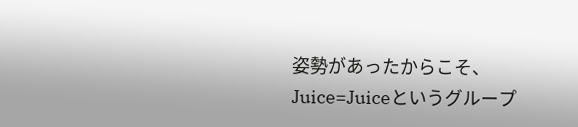姿勢があったからこそ、Juice=Juiceというグループ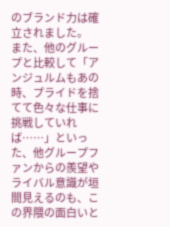のブランド力は確立されました。
また、他のグループと比較して「アンジュルムもあの時、プライドを捨てて色々な仕事に挑戦していれば……」といった、他グループファンからの羨望やライバル意識が垣間見えるのも、この界隈の面白いと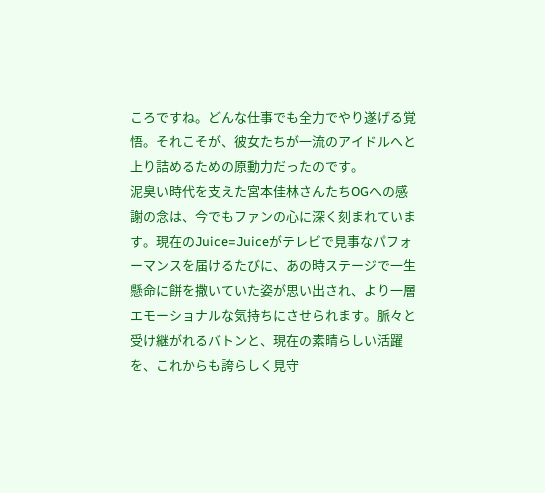ころですね。どんな仕事でも全力でやり遂げる覚悟。それこそが、彼女たちが一流のアイドルへと上り詰めるための原動力だったのです。
泥臭い時代を支えた宮本佳林さんたちOGへの感謝の念は、今でもファンの心に深く刻まれています。現在のJuice=Juiceがテレビで見事なパフォーマンスを届けるたびに、あの時ステージで一生懸命に餅を撒いていた姿が思い出され、より一層エモーショナルな気持ちにさせられます。脈々と受け継がれるバトンと、現在の素晴らしい活躍を、これからも誇らしく見守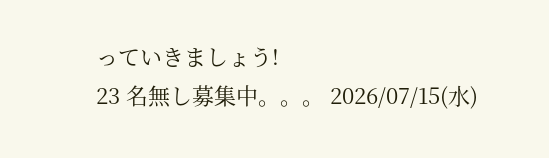っていきましょう!
23 名無し募集中。。。 2026/07/15(水)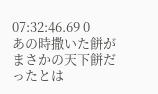07:32:46.69 0
あの時撒いた餅がまさかの天下餅だったとは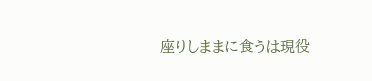座りしままに食うは現役